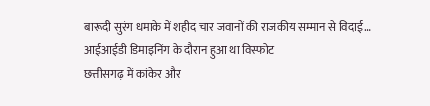बारूदी सुरंग धमाके में शहीद चार जवानों की राजकीय सम्मान से विदाई… आईआईडी डिमाइनिंग के दौरान हुआ था विस्फोट
छत्तीसगढ़ में कांकेर और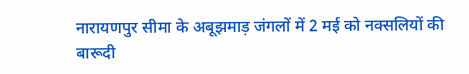नारायणपुर सीमा के अबूझमाड़ जंगलों में 2 मई को नक्सलियों की बारूदी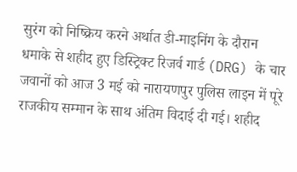सुरंग को निष्क्रिय करने अर्थात डी-माइनिंग के दौरान धमाके से शहीद हुए डिस्ट्रिक्ट रिजर्व गार्ड (DRG) के चार जवानों को आज 3 मई को नारायणपुर पुलिस लाइन में पूरे राजकीय सम्मान के साथ अंतिम विदाई दी गई। शहीद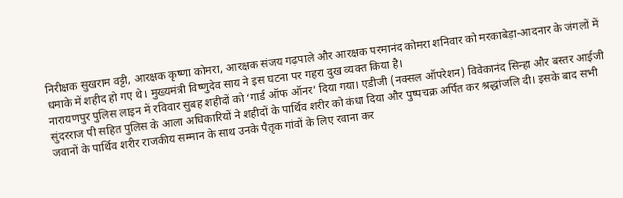निरीक्षक सुखराम वट्टी, आरक्षक कृष्णा कोमरा, आरक्षक संजय गढ़पाले और आरक्षक परमानंद कोमरा शनिवार को मरकाबेड़ा-आदनार के जंगलों में धमाके में शहीद हो गए थे। मुख्यमंत्री विष्णुदेव साय ने इस घटना पर गहरा दुख व्यक्त किया है।
नारायणपुर पुलिस लाइन में रविवार सुबह शहीदों को ‘गार्ड ऑफ ऑनर’ दिया गया। एडीजी (नक्सल ऑपरेशन) विवेकानंद सिन्हा और बस्तर आईजी सुंदरराज पी सहित पुलिस के आला अधिकारियों ने शहीदों के पार्थिव शरीर को कंधा दिया और पुष्पचक्र अर्पित कर श्रद्धांजलि दी। इसके बाद सभी जवानों के पार्थिव शरीर राजकीय सम्मान के साथ उनके पैतृक गांवों के लिए रवाना कर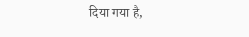दिया गया है,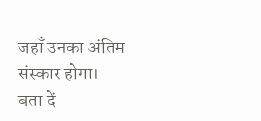जहाँ उनका अंतिम संस्कार होगा। बता दें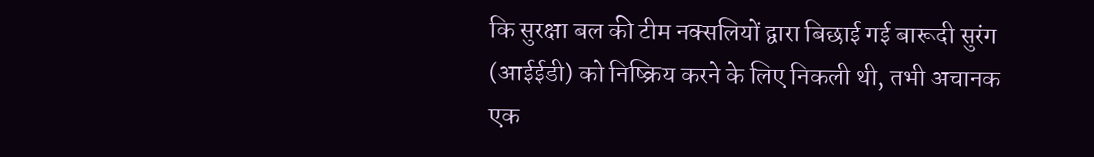कि सुरक्षा बल की टीम नक्सलियों द्वारा बिछाई गई बारूदी सुरंग (आईईडी) को निष्क्रिय करने के लिए निकली थी, तभी अचानक एक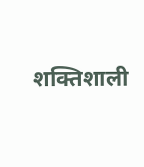शक्तिशाली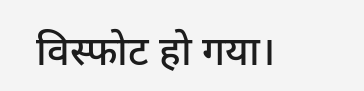विस्फोट हो गया।